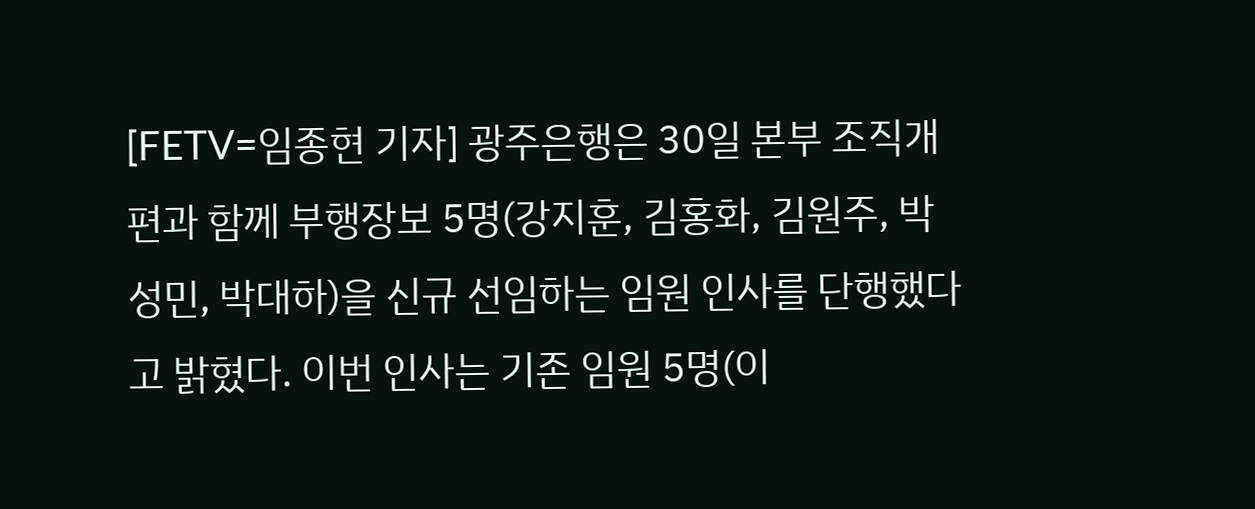[FETV=임종현 기자] 광주은행은 30일 본부 조직개편과 함께 부행장보 5명(강지훈, 김홍화, 김원주, 박성민, 박대하)을 신규 선임하는 임원 인사를 단행했다고 밝혔다. 이번 인사는 기존 임원 5명(이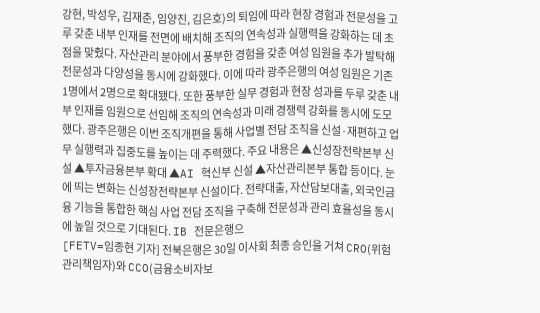강현, 박성우, 김재춘, 임양진, 김은호)의 퇴임에 따라 현장 경험과 전문성을 고루 갖춘 내부 인재를 전면에 배치해 조직의 연속성과 실행력을 강화하는 데 초점을 맞췄다. 자산관리 분야에서 풍부한 경험을 갖춘 여성 임원을 추가 발탁해 전문성과 다양성을 동시에 강화했다. 이에 따라 광주은행의 여성 임원은 기존 1명에서 2명으로 확대됐다. 또한 풍부한 실무 경험과 현장 성과를 두루 갖춘 내부 인재를 임원으로 선임해 조직의 연속성과 미래 경쟁력 강화를 동시에 도모했다. 광주은행은 이번 조직개편을 통해 사업별 전담 조직을 신설·재편하고 업무 실행력과 집중도를 높이는 데 주력했다. 주요 내용은 ▲신성장전략본부 신설 ▲투자금융본부 확대 ▲AI 혁신부 신설 ▲자산관리본부 통합 등이다. 눈에 띄는 변화는 신성장전략본부 신설이다. 전략대출, 자산담보대출, 외국인금융 기능을 통합한 핵심 사업 전담 조직을 구축해 전문성과 관리 효율성을 동시에 높일 것으로 기대된다. IB 전문은행으
[FETV=임종현 기자] 전북은행은 30일 이사회 최종 승인을 거쳐 CRO(위험관리책임자)와 CCO(금융소비자보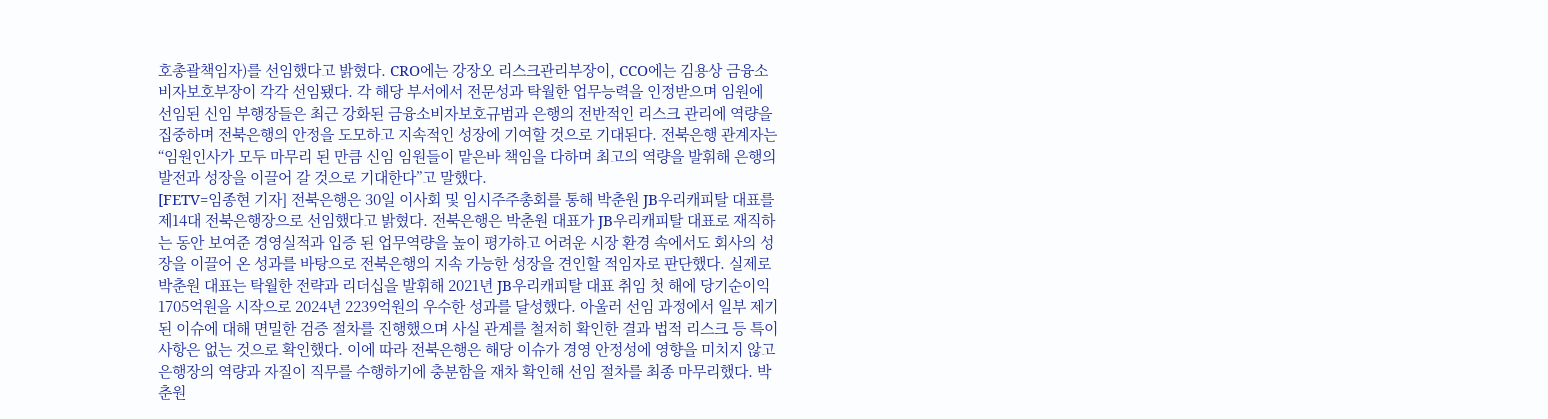호총괄책임자)를 선임했다고 밝혔다. CRO에는 강장오 리스크관리부장이, CCO에는 김용상 금융소비자보호부장이 각각 선임됐다. 각 해당 부서에서 전문성과 탁월한 업무능력을 인정받으며 임원에 선임된 신임 부행장들은 최근 강화된 금융소비자보호규범과 은행의 전반적인 리스크 관리에 역량을 집중하며 전북은행의 안정을 도모하고 지속적인 성장에 기여할 것으로 기대된다. 전북은행 관계자는 “임원인사가 모두 마무리 된 만큼 신임 임원들이 맡은바 책임을 다하며 최고의 역량을 발휘해 은행의 발전과 성장을 이끌어 갈 것으로 기대한다”고 말했다.
[FETV=임종현 기자] 전북은행은 30일 이사회 및 임시주주총회를 통해 박춘원 JB우리캐피탈 대표를 제14대 전북은행장으로 선임했다고 밝혔다. 전북은행은 박춘원 대표가 JB우리캐피탈 대표로 재직하는 동안 보여준 경영실적과 입증 된 업무역량을 높이 평가하고 어려운 시장 환경 속에서도 회사의 성장을 이끌어 온 성과를 바탕으로 전북은행의 지속 가능한 성장을 견인할 적임자로 판단했다. 실제로 박춘원 대표는 탁월한 전략과 리더십을 발휘해 2021년 JB우리캐피탈 대표 취임 첫 해에 당기순이익 1705억원을 시작으로 2024년 2239억원의 우수한 성과를 달성했다. 아울러 선임 과정에서 일부 제기된 이슈에 대해 면밀한 검증 절차를 진행했으며 사실 관계를 철저히 확인한 결과 법적 리스크 등 특이사항은 없는 것으로 확인했다. 이에 따라 전북은행은 해당 이슈가 경영 안정성에 영향을 미치지 않고 은행장의 역량과 자질이 직무를 수행하기에 충분함을 재차 확인해 선임 절차를 최종 마무리했다. 박춘원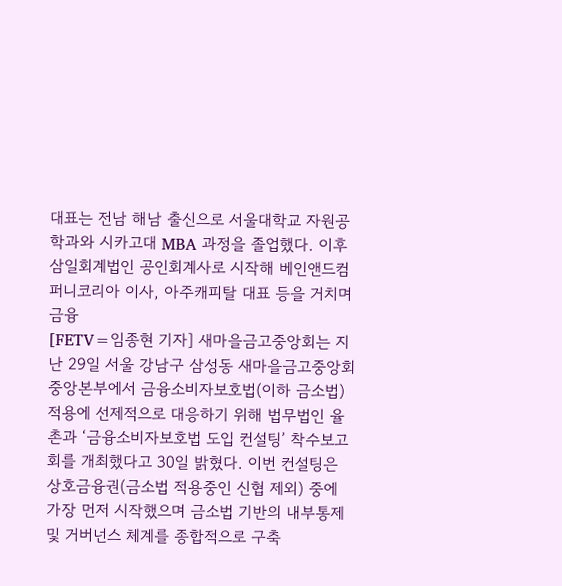대표는 전남 해남 출신으로 서울대학교 자원공학과와 시카고대 MBA 과정을 졸업했다. 이후 삼일회계법인 공인회계사로 시작해 베인앤드컴퍼니코리아 이사, 아주캐피탈 대표 등을 거치며 금융
[FETV=임종현 기자] 새마을금고중앙회는 지난 29일 서울 강남구 삼성동 새마을금고중앙회 중앙본부에서 금융소비자보호법(이하 금소법) 적용에 선제적으로 대응하기 위해 법무법인 율촌과 ‘금융소비자보호법 도입 컨설팅’ 착수보고회를 개최했다고 30일 밝혔다. 이번 컨설팅은 상호금융권(금소법 적용중인 신협 제외) 중에 가장 먼저 시작했으며 금소법 기반의 내부통제 및 거버넌스 체계를 종합적으로 구축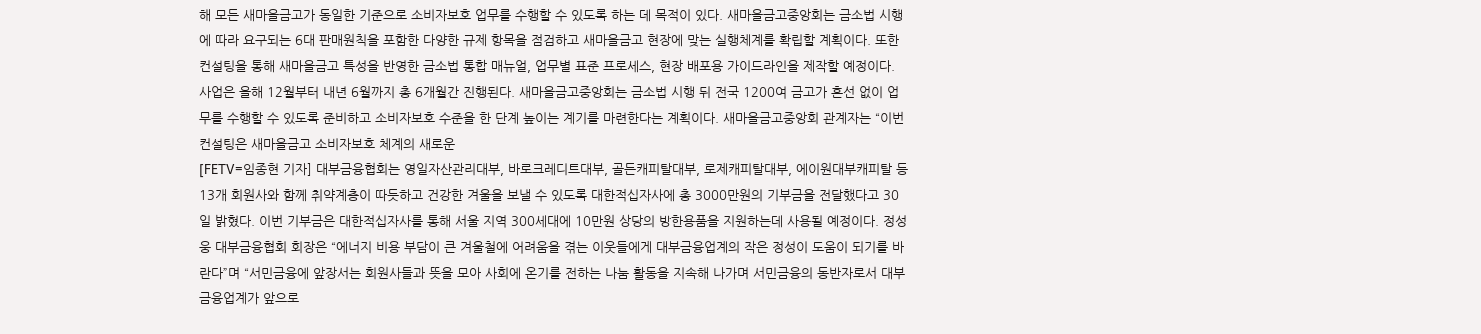해 모든 새마을금고가 동일한 기준으로 소비자보호 업무를 수행할 수 있도록 하는 데 목적이 있다. 새마을금고중앙회는 금소법 시행에 따라 요구되는 6대 판매원칙을 포함한 다양한 규제 항목을 점검하고 새마을금고 현장에 맞는 실행체계를 확립할 계획이다. 또한 컨설팅을 통해 새마을금고 특성을 반영한 금소법 통합 매뉴얼, 업무별 표준 프로세스, 현장 배포용 가이드라인을 제작할 예정이다. 사업은 올해 12월부터 내년 6월까지 총 6개월간 진행된다. 새마을금고중앙회는 금소법 시행 뒤 전국 1200여 금고가 혼선 없이 업무를 수행할 수 있도록 준비하고 소비자보호 수준을 한 단계 높이는 계기를 마련한다는 계획이다. 새마을금고중앙회 관계자는 “이번 컨설팅은 새마을금고 소비자보호 체계의 새로운
[FETV=임종현 기자] 대부금융협회는 영일자산관리대부, 바로크레디트대부, 골든캐피탈대부, 로제캐피탈대부, 에이원대부캐피탈 등 13개 회원사와 함께 취약계층이 따듯하고 건강한 겨울을 보낼 수 있도록 대한적십자사에 총 3000만원의 기부금을 전달했다고 30일 밝혔다. 이번 기부금은 대한적십자사를 통해 서울 지역 300세대에 10만원 상당의 방한용품을 지원하는데 사용될 예정이다. 정성웅 대부금융협회 회장은 “에너지 비용 부담이 큰 겨울철에 어려움을 겪는 이웃들에게 대부금융업계의 작은 정성이 도움이 되기를 바란다”며 “서민금융에 앞장서는 회원사들과 뜻을 모아 사회에 온기를 전하는 나눔 활동을 지속해 나가며 서민금융의 동반자로서 대부금융업계가 앞으로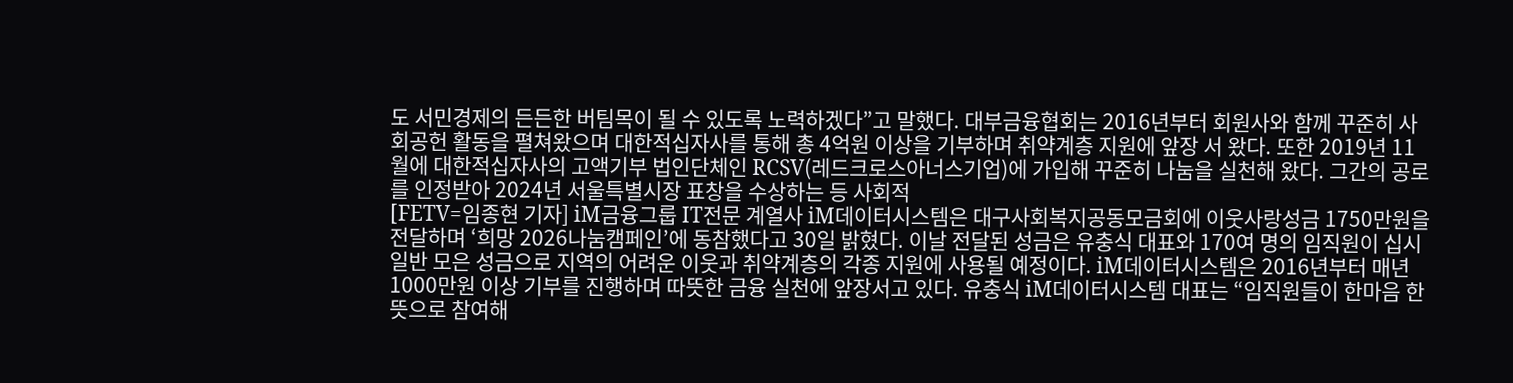도 서민경제의 든든한 버팀목이 될 수 있도록 노력하겠다”고 말했다. 대부금융협회는 2016년부터 회원사와 함께 꾸준히 사회공헌 활동을 펼쳐왔으며 대한적십자사를 통해 총 4억원 이상을 기부하며 취약계층 지원에 앞장 서 왔다. 또한 2019년 11월에 대한적십자사의 고액기부 법인단체인 RCSV(레드크로스아너스기업)에 가입해 꾸준히 나눔을 실천해 왔다. 그간의 공로를 인정받아 2024년 서울특별시장 표창을 수상하는 등 사회적
[FETV=임종현 기자] iM금융그룹 IT전문 계열사 iM데이터시스템은 대구사회복지공동모금회에 이웃사랑성금 1750만원을 전달하며 ‘희망 2026나눔캠페인’에 동참했다고 30일 밝혔다. 이날 전달된 성금은 유충식 대표와 170여 명의 임직원이 십시일반 모은 성금으로 지역의 어려운 이웃과 취약계층의 각종 지원에 사용될 예정이다. iM데이터시스템은 2016년부터 매년 1000만원 이상 기부를 진행하며 따뜻한 금융 실천에 앞장서고 있다. 유충식 iM데이터시스템 대표는 “임직원들이 한마음 한뜻으로 참여해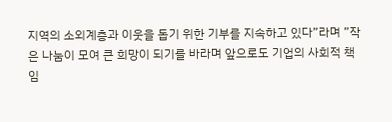지역의 소외계층과 이웃을 돕기 위한 기부를 지속하고 있다”라며 ”작은 나눔이 모여 큰 희망이 되기를 바라며 앞으로도 기업의 사회적 책임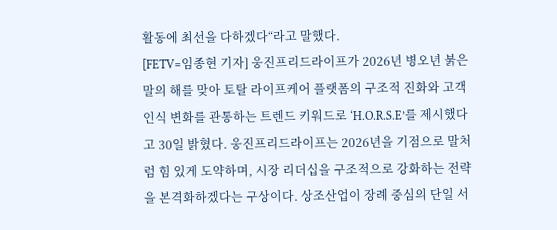활동에 최선을 다하겠다“라고 말했다.
[FETV=임종현 기자] 웅진프리드라이프가 2026년 병오년 붉은 말의 해를 맞아 토탈 라이프케어 플랫폼의 구조적 진화와 고객 인식 변화를 관통하는 트렌드 키워드로 ‘H.O.R.S.E’를 제시했다고 30일 밝혔다. 웅진프리드라이프는 2026년을 기점으로 말처럼 힘 있게 도약하며, 시장 리더십을 구조적으로 강화하는 전략을 본격화하겠다는 구상이다. 상조산업이 장례 중심의 단일 서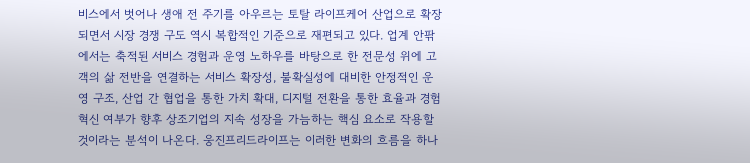비스에서 벗어나 생애 전 주기를 아우르는 토탈 라이프케어 산업으로 확장되면서 시장 경쟁 구도 역시 복합적인 기준으로 재편되고 있다. 업계 안팎에서는 축적된 서비스 경험과 운영 노하우를 바탕으로 한 전문성 위에 고객의 삶 전반을 연결하는 서비스 확장성, 불확실성에 대비한 안정적인 운영 구조, 산업 간 협업을 통한 가치 확대, 디지털 전환을 통한 효율과 경험 혁신 여부가 향후 상조기업의 지속 성장을 가늠하는 핵심 요소로 작용할 것이라는 분석이 나온다. 웅진프리드라이프는 이러한 변화의 흐름을 하나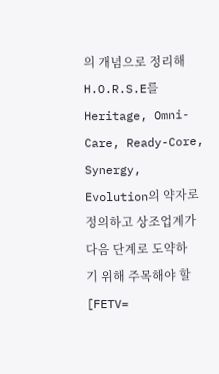의 개념으로 정리해 H.O.R.S.E를 Heritage, Omni-Care, Ready-Core, Synergy, Evolution의 약자로 정의하고 상조업계가 다음 단계로 도약하기 위해 주목해야 할
[FETV=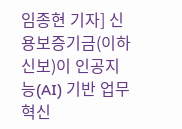임종현 기자] 신용보증기금(이하 신보)이 인공지능(AI) 기반 업무 혁신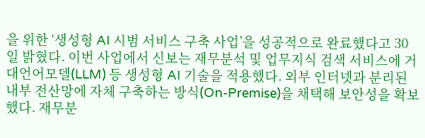을 위한 ‘생성형 AI 시범 서비스 구축 사업’을 성공적으로 완료했다고 30일 밝혔다. 이번 사업에서 신보는 재무분석 및 업무지식 검색 서비스에 거대언어모델(LLM) 등 생성형 AI 기술을 적용했다. 외부 인터넷과 분리된 내부 전산망에 자체 구축하는 방식(On-Premise)을 채택해 보안성을 확보했다. 재무분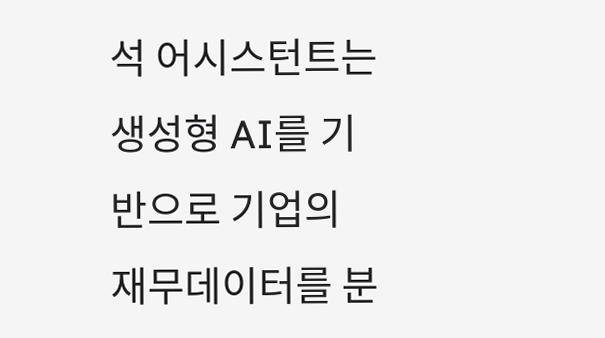석 어시스턴트는 생성형 AI를 기반으로 기업의 재무데이터를 분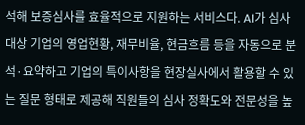석해 보증심사를 효율적으로 지원하는 서비스다. AI가 심사 대상 기업의 영업현황, 재무비율, 현금흐름 등을 자동으로 분석·요약하고 기업의 특이사항을 현장실사에서 활용할 수 있는 질문 형태로 제공해 직원들의 심사 정확도와 전문성을 높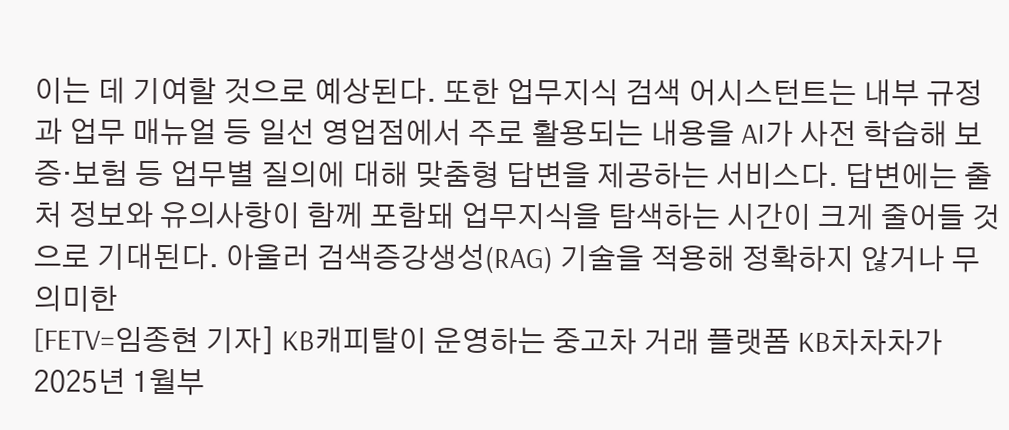이는 데 기여할 것으로 예상된다. 또한 업무지식 검색 어시스턴트는 내부 규정과 업무 매뉴얼 등 일선 영업점에서 주로 활용되는 내용을 AI가 사전 학습해 보증·보험 등 업무별 질의에 대해 맞춤형 답변을 제공하는 서비스다. 답변에는 출처 정보와 유의사항이 함께 포함돼 업무지식을 탐색하는 시간이 크게 줄어들 것으로 기대된다. 아울러 검색증강생성(RAG) 기술을 적용해 정확하지 않거나 무의미한
[FETV=임종현 기자] KB캐피탈이 운영하는 중고차 거래 플랫폼 KB차차차가 2025년 1월부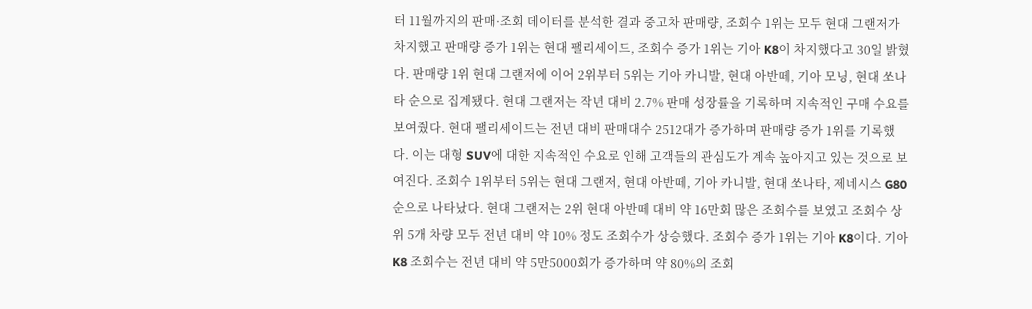터 11월까지의 판매·조회 데이터를 분석한 결과 중고차 판매량, 조회수 1위는 모두 현대 그랜저가 차지했고 판매량 증가 1위는 현대 팰리세이드, 조회수 증가 1위는 기아 K8이 차지했다고 30일 밝혔다. 판매량 1위 현대 그랜저에 이어 2위부터 5위는 기아 카니발, 현대 아반떼, 기아 모닝, 현대 쏘나타 순으로 집계됐다. 현대 그랜저는 작년 대비 2.7% 판매 성장률을 기록하며 지속적인 구매 수요를 보여줬다. 현대 팰리세이드는 전년 대비 판매대수 2512대가 증가하며 판매량 증가 1위를 기록했다. 이는 대형 SUV에 대한 지속적인 수요로 인해 고객들의 관심도가 계속 높아지고 있는 것으로 보여진다. 조회수 1위부터 5위는 현대 그랜저, 현대 아반떼, 기아 카니발, 현대 쏘나타, 제네시스 G80 순으로 나타났다. 현대 그랜저는 2위 현대 아반떼 대비 약 16만회 많은 조회수를 보였고 조회수 상위 5개 차량 모두 전년 대비 약 10% 정도 조회수가 상승했다. 조회수 증가 1위는 기아 K8이다. 기아 K8 조회수는 전년 대비 약 5만5000회가 증가하며 약 80%의 조회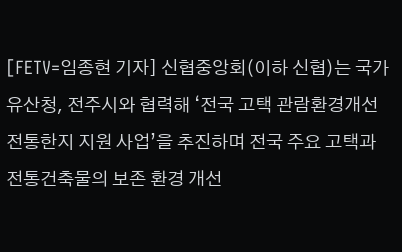[FETV=임종현 기자] 신협중앙회(이하 신협)는 국가유산청, 전주시와 협력해 ‘전국 고택 관람환경개선 전통한지 지원 사업’을 추진하며 전국 주요 고택과 전통건축물의 보존 환경 개선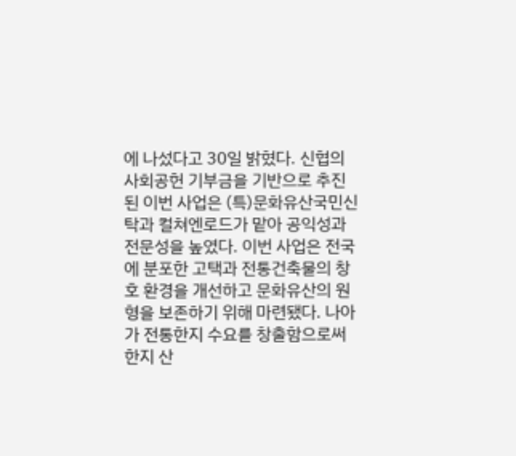에 나섰다고 30일 밝혔다. 신협의 사회공헌 기부금을 기반으로 추진된 이번 사업은 (특)문화유산국민신탁과 컬쳐엔로드가 맡아 공익성과 전문성을 높였다. 이번 사업은 전국에 분포한 고택과 전통건축물의 창호 환경을 개선하고 문화유산의 원형을 보존하기 위해 마련됐다. 나아가 전통한지 수요를 창출함으로써 한지 산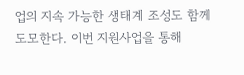업의 지속 가능한 생태계 조성도 함께 도모한다. 이번 지원사업을 통해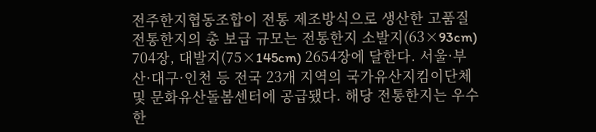전주한지협동조합이 전통 제조방식으로 생산한 고품질 전통한지의 총 보급 규모는 전통한지 소발지(63×93cm) 704장, 대발지(75×145cm) 2654장에 달한다. 서울·부산·대구·인천 등 전국 23개 지역의 국가유산지킴이단체 및 문화유산돌봄센터에 공급됐다. 해당 전통한지는 우수한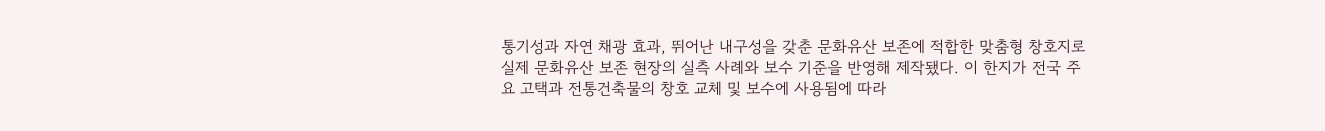통기성과 자연 채광 효과, 뛰어난 내구성을 갖춘 문화유산 보존에 적합한 맞춤형 창호지로 실제 문화유산 보존 현장의 실측 사례와 보수 기준을 반영해 제작됐다. 이 한지가 전국 주요 고택과 전통건축물의 창호 교체 및 보수에 사용됨에 따라